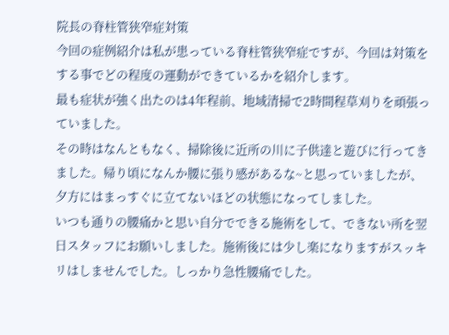院長の脊柱管狭窄症対策
今回の症例紹介は私が患っている脊柱管狭窄症ですが、今回は対策をする事でどの程度の運動ができているかを紹介します。
最も症状が強く出たのは4年程前、地域清掃で2時間程草刈りを頑張っていました。
その時はなんともなく、掃除後に近所の川に子供達と遊びに行ってきました。帰り頃になんか腰に張り感があるな~と思っていましたが、夕方にはまっすぐに立てないほどの状態になってしました。
いつも通りの腰痛かと思い自分でできる施術をして、できない所を翌日スタッフにお願いしました。施術後には少し楽になりますがスッキリはしませんでした。しっかり急性腰痛でした。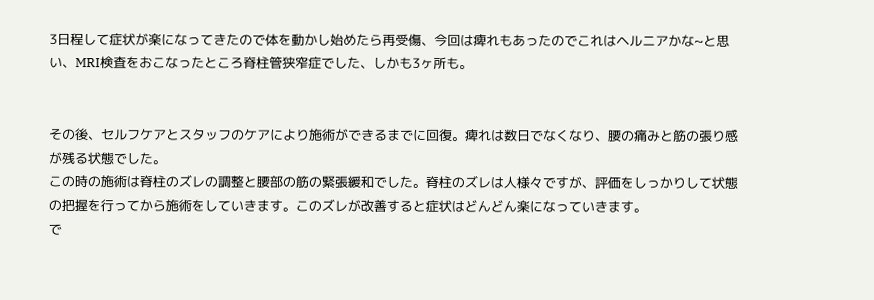3日程して症状が楽になってきたので体を動かし始めたら再受傷、今回は痺れもあったのでこれはヘルニアかな~と思い、MRI検査をおこなったところ脊柱管狭窄症でした、しかも3ヶ所も。


その後、セルフケアとスタッフのケアにより施術ができるまでに回復。痺れは数日でなくなり、腰の痛みと筋の張り感が残る状態でした。
この時の施術は脊柱のズレの調整と腰部の筋の緊張緩和でした。脊柱のズレは人様々ですが、評価をしっかりして状態の把握を行ってから施術をしていきます。このズレが改善すると症状はどんどん楽になっていきます。
で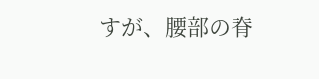すが、腰部の脊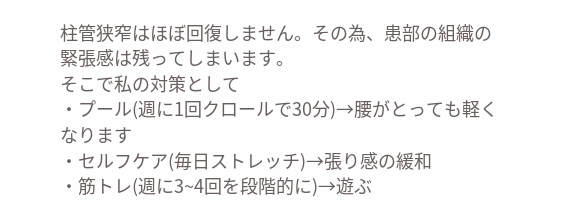柱管狭窄はほぼ回復しません。その為、患部の組織の緊張感は残ってしまいます。
そこで私の対策として
・プール(週に1回クロールで30分)→腰がとっても軽くなります
・セルフケア(毎日ストレッチ)→張り感の緩和
・筋トレ(週に3~4回を段階的に)→遊ぶ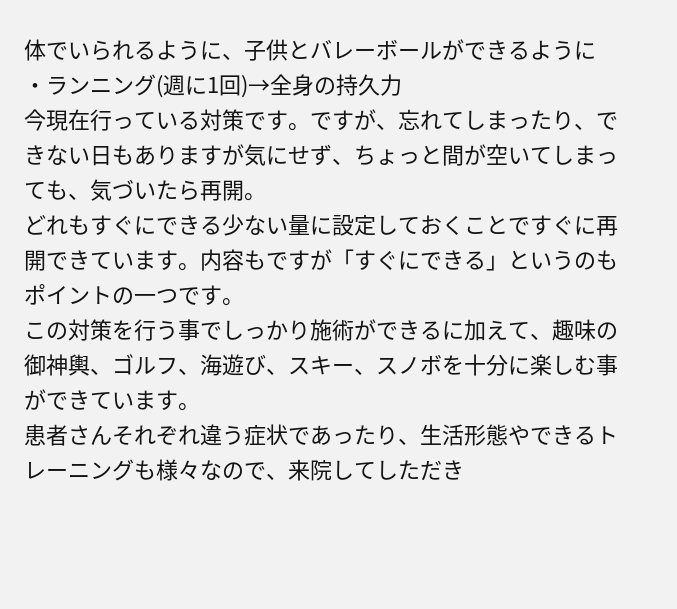体でいられるように、子供とバレーボールができるように
・ランニング(週に1回)→全身の持久力
今現在行っている対策です。ですが、忘れてしまったり、できない日もありますが気にせず、ちょっと間が空いてしまっても、気づいたら再開。
どれもすぐにできる少ない量に設定しておくことですぐに再開できています。内容もですが「すぐにできる」というのもポイントの一つです。
この対策を行う事でしっかり施術ができるに加えて、趣味の御神輿、ゴルフ、海遊び、スキー、スノボを十分に楽しむ事ができています。
患者さんそれぞれ違う症状であったり、生活形態やできるトレーニングも様々なので、来院してしただき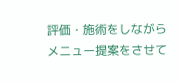評価・施術をしながらメニュー提案をさせて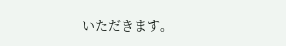いただきます。